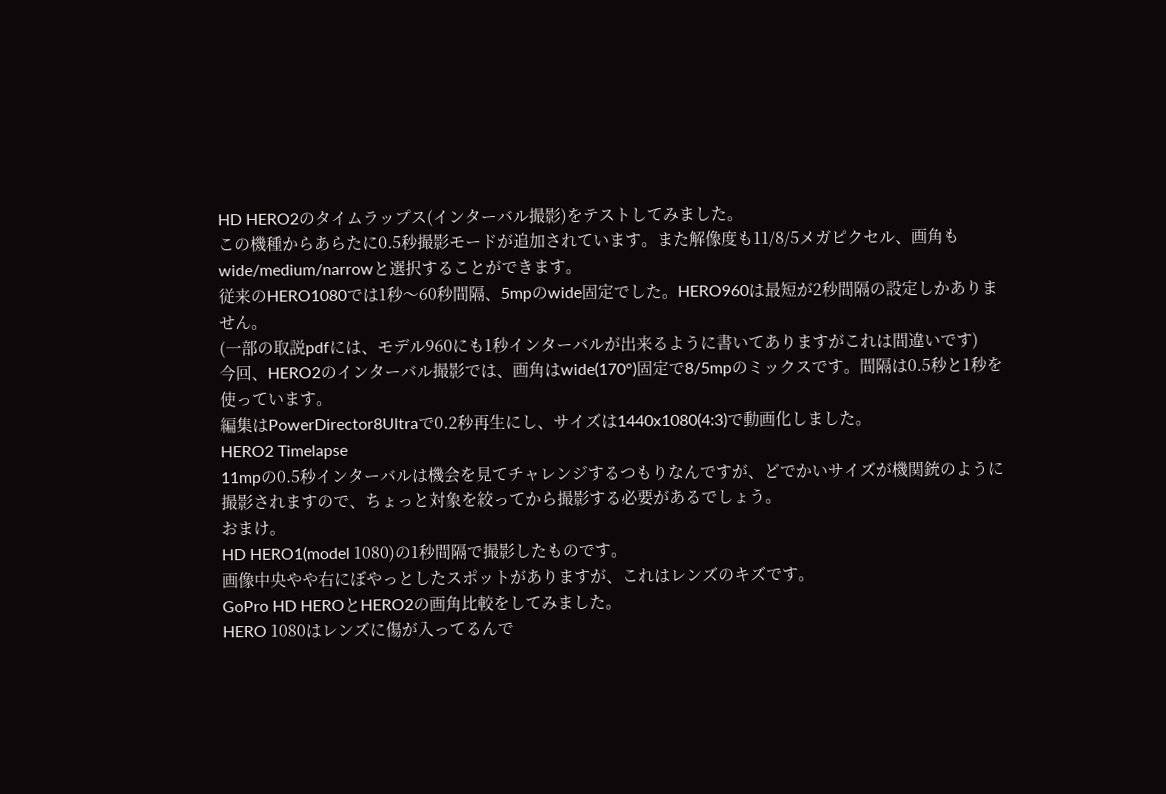HD HERO2のタイムラップス(インターバル撮影)をテストしてみました。
この機種からあらたに0.5秒撮影モードが追加されています。また解像度も11/8/5メガピクセル、画角もwide/medium/narrowと選択することができます。
従来のHERO1080では1秒〜60秒間隔、5mpのwide固定でした。HERO960は最短が2秒間隔の設定しかありません。
(一部の取説pdfには、モデル960にも1秒インターバルが出来るように書いてありますがこれは間違いです)
今回、HERO2のインターバル撮影では、画角はwide(170°)固定で8/5mpのミックスです。間隔は0.5秒と1秒を使っています。
編集はPowerDirector8Ultraで0.2秒再生にし、サイズは1440x1080(4:3)で動画化しました。
HERO2 Timelapse
11mpの0.5秒インターバルは機会を見てチャレンジするつもりなんですが、どでかいサイズが機関銃のように撮影されますので、ちょっと対象を絞ってから撮影する必要があるでしょう。
おまけ。
HD HERO1(model 1080)の1秒間隔で撮影したものです。
画像中央やや右にぼやっとしたスポットがありますが、これはレンズのキズです。
GoPro HD HEROとHERO2の画角比較をしてみました。
HERO 1080はレンズに傷が入ってるんで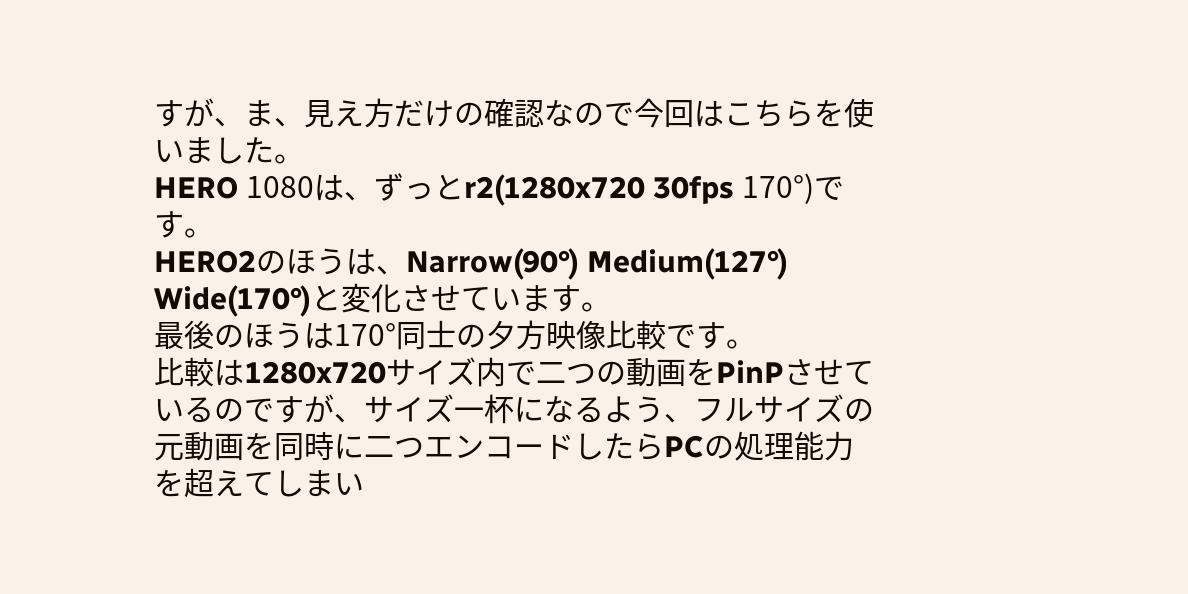すが、ま、見え方だけの確認なので今回はこちらを使いました。
HERO 1080は、ずっとr2(1280x720 30fps 170°)です。
HERO2のほうは、Narrow(90°) Medium(127°) Wide(170°)と変化させています。
最後のほうは170°同士の夕方映像比較です。
比較は1280x720サイズ内で二つの動画をPinPさせているのですが、サイズ一杯になるよう、フルサイズの元動画を同時に二つエンコードしたらPCの処理能力を超えてしまい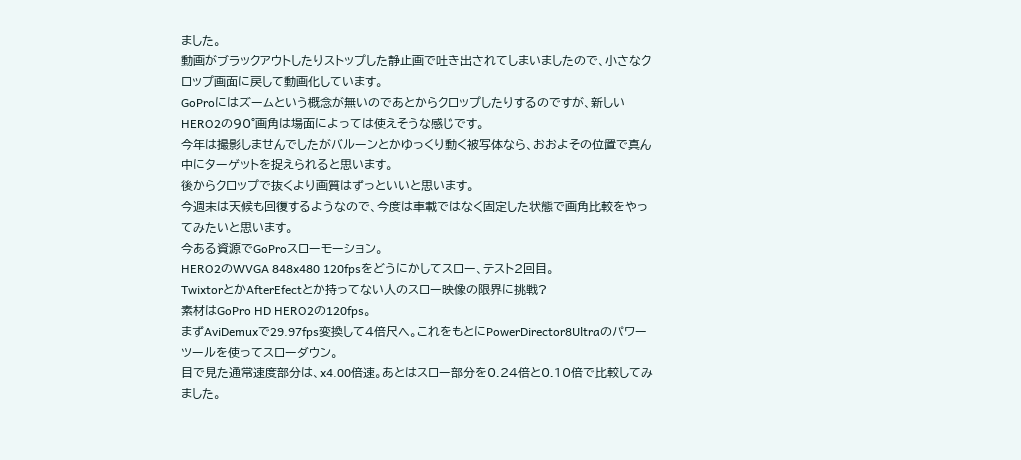ました。
動画がブラックアウトしたりストップした静止画で吐き出されてしまいましたので、小さなクロップ画面に戻して動画化しています。
GoProにはズームという概念が無いのであとからクロップしたりするのですが、新しいHERO2の90°画角は場面によっては使えそうな感じです。
今年は撮影しませんでしたがバルーンとかゆっくり動く被写体なら、おおよその位置で真ん中にターゲットを捉えられると思います。
後からクロップで抜くより画質はずっといいと思います。
今週末は天候も回復するようなので、今度は車載ではなく固定した状態で画角比較をやってみたいと思います。
今ある資源でGoProスローモーション。
HERO2のWVGA 848x480 120fpsをどうにかしてスロー、テスト2回目。
TwixtorとかAfterEfectとか持ってない人のスロー映像の限界に挑戦?
素材はGoPro HD HERO2の120fps。
まずAviDemuxで29.97fps変換して4倍尺へ。これをもとにPowerDirector8Ultraのパワーツールを使ってスローダウン。
目で見た通常速度部分は、x4.00倍速。あとはスロー部分を0.24倍と0.10倍で比較してみました。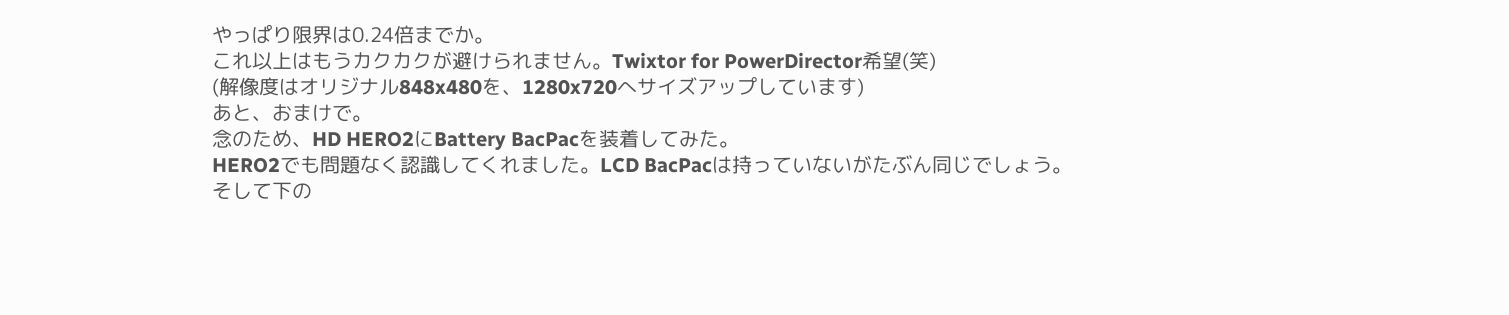やっぱり限界は0.24倍までか。
これ以上はもうカクカクが避けられません。Twixtor for PowerDirector希望(笑)
(解像度はオリジナル848x480を、1280x720へサイズアップしています)
あと、おまけで。
念のため、HD HERO2にBattery BacPacを装着してみた。
HERO2でも問題なく認識してくれました。LCD BacPacは持っていないがたぶん同じでしょう。
そして下の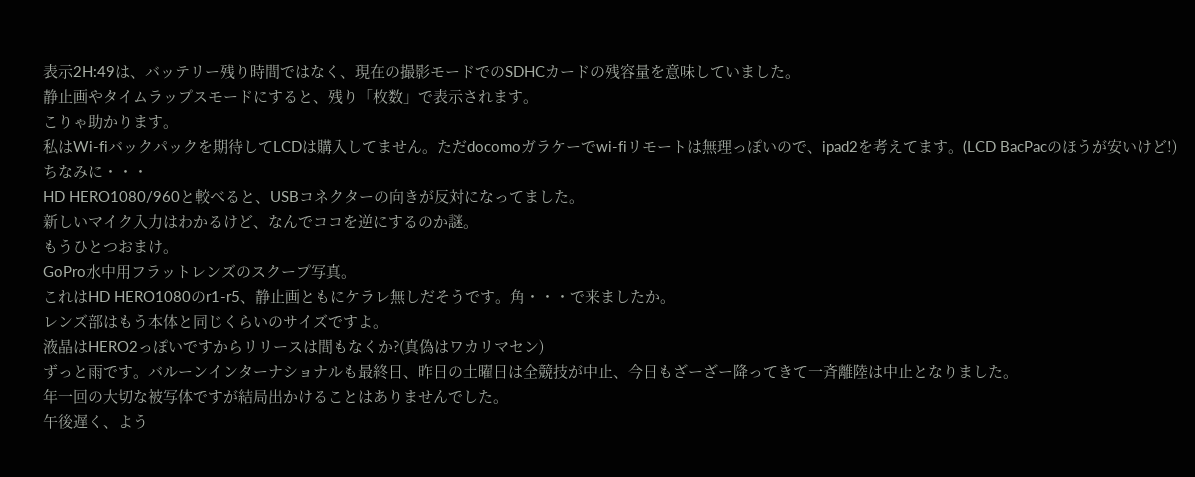表示2H:49は、バッテリー残り時間ではなく、現在の撮影モードでのSDHCカードの残容量を意味していました。
静止画やタイムラップスモードにすると、残り「枚数」で表示されます。
こりゃ助かります。
私はWi-fiバックパックを期待してLCDは購入してません。ただdocomoガラケーでwi-fiリモートは無理っぽいので、ipad2を考えてます。(LCD BacPacのほうが安いけど!)
ちなみに・・・
HD HERO1080/960と較べると、USBコネクターの向きが反対になってました。
新しいマイク入力はわかるけど、なんでココを逆にするのか謎。
もうひとつおまけ。
GoPro水中用フラットレンズのスクープ写真。
これはHD HERO1080のr1-r5、静止画ともにケラレ無しだそうです。角・・・で来ましたか。
レンズ部はもう本体と同じくらいのサイズですよ。
液晶はHERO2っぽいですからリリースは間もなくか?(真偽はワカリマセン)
ずっと雨です。バルーンインターナショナルも最終日、昨日の土曜日は全競技が中止、今日もざーざー降ってきて一斉離陸は中止となりました。
年一回の大切な被写体ですが結局出かけることはありませんでした。
午後遅く、よう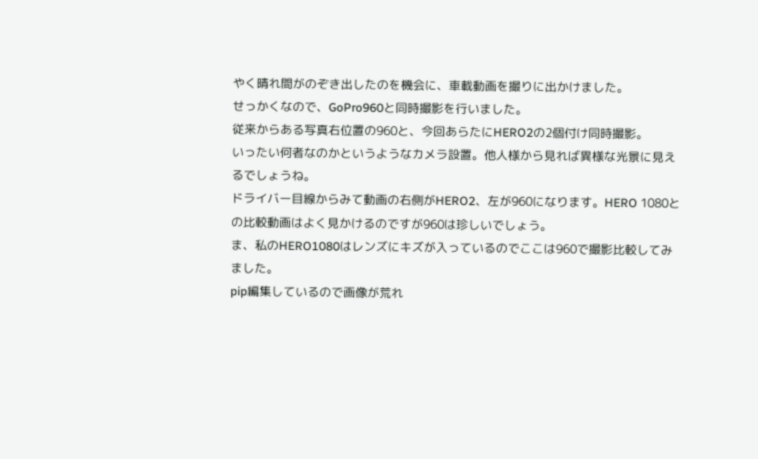やく晴れ間がのぞき出したのを機会に、車載動画を撮りに出かけました。
せっかくなので、GoPro960と同時撮影を行いました。
従来からある写真右位置の960と、今回あらたにHERO2の2個付け同時撮影。
いったい何者なのかというようなカメラ設置。他人様から見れば異様な光景に見えるでしょうね。
ドライバー目線からみて動画の右側がHERO2、左が960になります。HERO 1080との比較動画はよく見かけるのですが960は珍しいでしょう。
ま、私のHERO1080はレンズにキズが入っているのでここは960で撮影比較してみました。
pip編集しているので画像が荒れ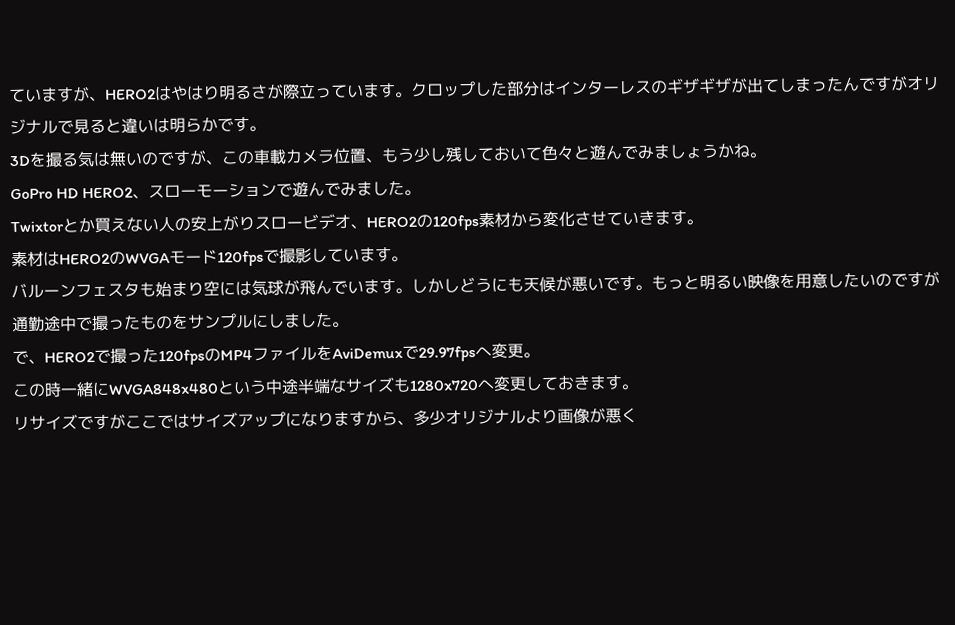ていますが、HERO2はやはり明るさが際立っています。クロップした部分はインターレスのギザギザが出てしまったんですがオリジナルで見ると違いは明らかです。
3Dを撮る気は無いのですが、この車載カメラ位置、もう少し残しておいて色々と遊んでみましょうかね。
GoPro HD HERO2、スローモーションで遊んでみました。
Twixtorとか買えない人の安上がりスロービデオ、HERO2の120fps素材から変化させていきます。
素材はHERO2のWVGAモード120fpsで撮影しています。
バルーンフェスタも始まり空には気球が飛んでいます。しかしどうにも天候が悪いです。もっと明るい映像を用意したいのですが通勤途中で撮ったものをサンプルにしました。
で、HERO2で撮った120fpsのMP4ファイルをAviDemuxで29.97fpsへ変更。
この時一緒にWVGA848x480という中途半端なサイズも1280x720へ変更しておきます。
リサイズですがここではサイズアップになりますから、多少オリジナルより画像が悪く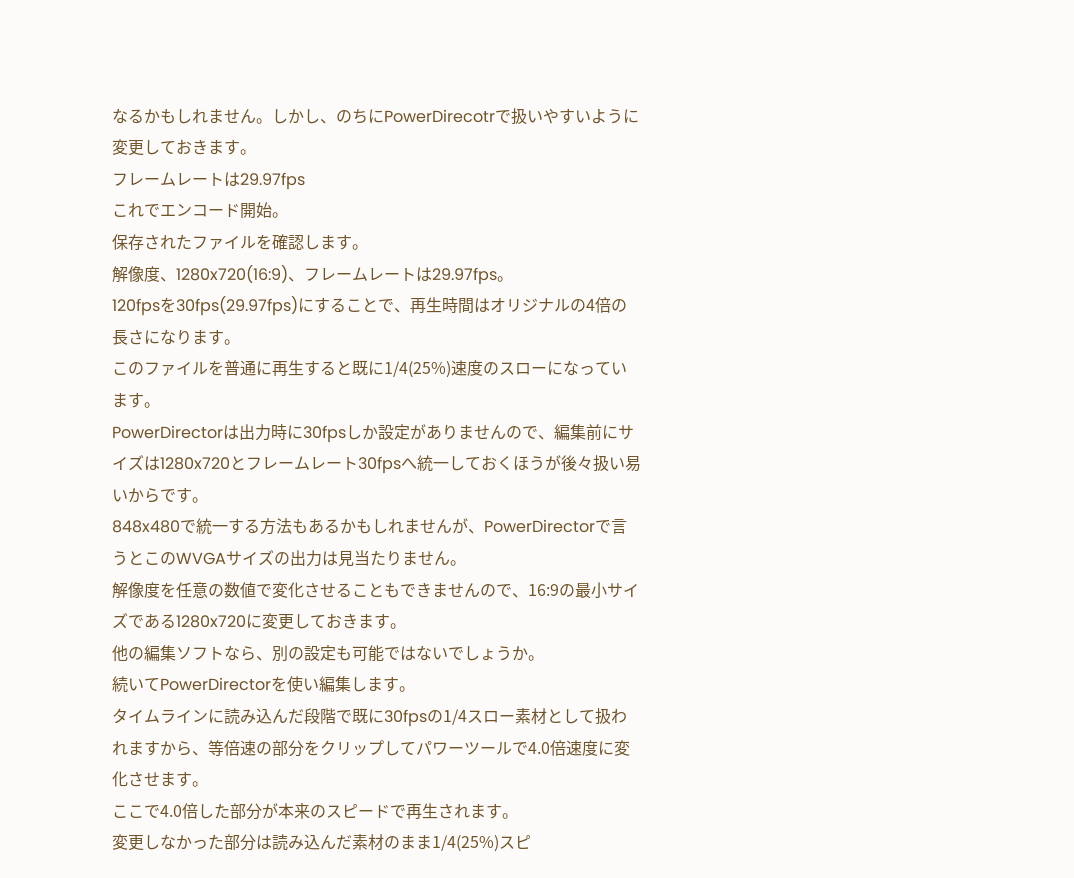なるかもしれません。しかし、のちにPowerDirecotrで扱いやすいように変更しておきます。
フレームレートは29.97fps
これでエンコード開始。
保存されたファイルを確認します。
解像度、1280x720(16:9)、フレームレートは29.97fps。
120fpsを30fps(29.97fps)にすることで、再生時間はオリジナルの4倍の長さになります。
このファイルを普通に再生すると既に1/4(25%)速度のスローになっています。
PowerDirectorは出力時に30fpsしか設定がありませんので、編集前にサイズは1280x720とフレームレート30fpsへ統一しておくほうが後々扱い易いからです。
848x480で統一する方法もあるかもしれませんが、PowerDirectorで言うとこのWVGAサイズの出力は見当たりません。
解像度を任意の数値で変化させることもできませんので、16:9の最小サイズである1280x720に変更しておきます。
他の編集ソフトなら、別の設定も可能ではないでしょうか。
続いてPowerDirectorを使い編集します。
タイムラインに読み込んだ段階で既に30fpsの1/4スロー素材として扱われますから、等倍速の部分をクリップしてパワーツールで4.0倍速度に変化させます。
ここで4.0倍した部分が本来のスピードで再生されます。
変更しなかった部分は読み込んだ素材のまま1/4(25%)スピ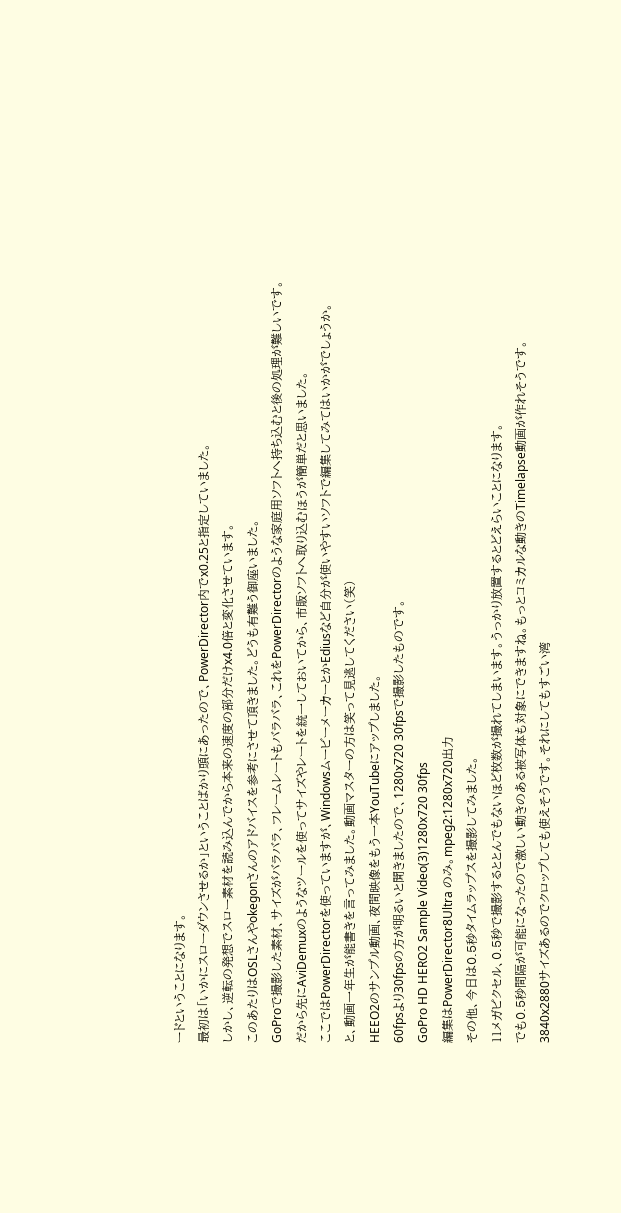ードということになります。
最初は「いかにスローダウンさせるか」ということばかり頭にあったので、PowerDirector内でx0.25と指定していました。
しかし、逆転の発想でスロー素材を読み込んでから本来の速度の部分だけx4.0倍と変化させています。
このあたりはOSLさんやokegonさんのアドバイスを参考にさせて頂きました。どうも有難う御座いました。
GoProで撮影した素材、サイズがバラバラ、フレームレートもバラバラ、これをPowerDirectorのような家庭用ソフトへ持ち込むと後の処理が難しいです。
だから先にAviDemuxのようなツールを使ってサイズやレートを統一しておいてから、市販ソフトへ取り込むほうが簡単だと思いました。
ここではPowerDirectorを使っていますが、WindowsムービーメーカーとかEdiusなど自分が使いやすいソフトで編集してみてはいかがでしょうか。
と、動画一年生が能書きを言ってみました。動画マスターの方は笑って見逃してください(笑)
HEEO2のサンプル動画、夜間映像をもう一本YouTubeにアップしました。
60fpsより30fpsの方が明るいと聞きましたので、1280x720 30fpsで撮影したものです。
GoPro HD HERO2 Sample Video(3)1280x720 30fps
編集はPowerDirector8Ultra のみ。mpeg2:1280x720出力
その他、今日は0.5秒タイムラップスを撮影してみました。
11メガピクセル、0.5秒で撮影するととんでもないほど枚数が撮れてしまいます。うっかり放置するとどえらいことになります。
でも0.5秒間隔が可能になったので激しい動きのある被写体も対象にできますね。もっとコミカルな動きのTimelapse動画が作れそうです。
3840x2880サイズあるのでクロップしても使えそうです。それにしてもすごい湾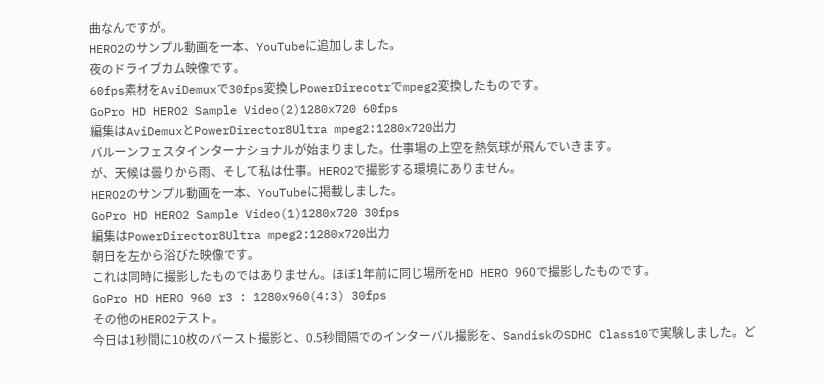曲なんですが。
HERO2のサンプル動画を一本、YouTubeに追加しました。
夜のドライブカム映像です。
60fps素材をAviDemuxで30fps変換しPowerDirecotrでmpeg2変換したものです。
GoPro HD HERO2 Sample Video(2)1280x720 60fps
編集はAviDemuxとPowerDirector8Ultra mpeg2:1280x720出力
バルーンフェスタインターナショナルが始まりました。仕事場の上空を熱気球が飛んでいきます。
が、天候は曇りから雨、そして私は仕事。HERO2で撮影する環境にありません。
HERO2のサンプル動画を一本、YouTubeに掲載しました。
GoPro HD HERO2 Sample Video(1)1280x720 30fps
編集はPowerDirector8Ultra mpeg2:1280x720出力
朝日を左から浴びた映像です。
これは同時に撮影したものではありません。ほぼ1年前に同じ場所をHD HERO 960で撮影したものです。
GoPro HD HERO 960 r3 : 1280x960(4:3) 30fps
その他のHERO2テスト。
今日は1秒間に10枚のバースト撮影と、0.5秒間隔でのインターバル撮影を、SandiskのSDHC Class10で実験しました。ど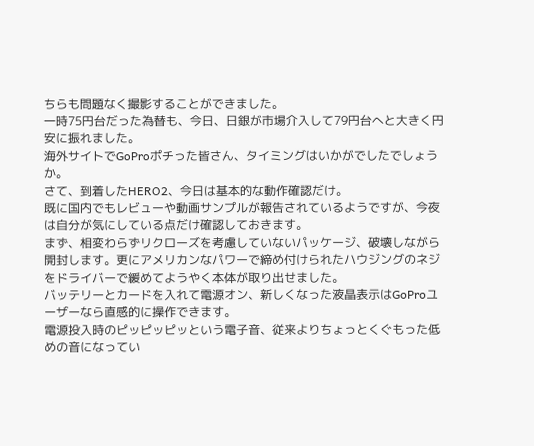ちらも問題なく撮影することができました。
一時75円台だった為替も、今日、日銀が市場介入して79円台へと大きく円安に振れました。
海外サイトでGoProポチった皆さん、タイミングはいかがでしたでしょうか。
さて、到着したHERO2、今日は基本的な動作確認だけ。
既に国内でもレビューや動画サンプルが報告されているようですが、今夜は自分が気にしている点だけ確認しておきます。
まず、相変わらずリクローズを考慮していないパッケージ、破壊しながら開封します。更にアメリカンなパワーで締め付けられたハウジングのネジをドライバーで緩めてようやく本体が取り出せました。
バッテリーとカードを入れて電源オン、新しくなった液晶表示はGoProユーザーなら直感的に操作できます。
電源投入時のピッピッピッという電子音、従来よりちょっとくぐもった低めの音になってい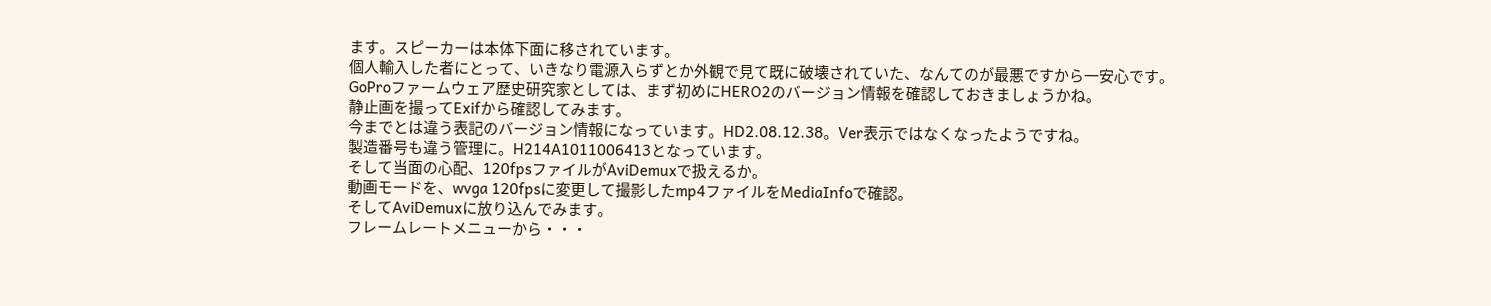ます。スピーカーは本体下面に移されています。
個人輸入した者にとって、いきなり電源入らずとか外観で見て既に破壊されていた、なんてのが最悪ですから一安心です。
GoProファームウェア歴史研究家としては、まず初めにHERO2のバージョン情報を確認しておきましょうかね。
静止画を撮ってExifから確認してみます。
今までとは違う表記のバージョン情報になっています。HD2.08.12.38。Ver表示ではなくなったようですね。
製造番号も違う管理に。H214A1011006413となっています。
そして当面の心配、120fpsファイルがAviDemuxで扱えるか。
動画モードを、wvga 120fpsに変更して撮影したmp4ファイルをMediaInfoで確認。
そしてAviDemuxに放り込んでみます。
フレームレートメニューから・・・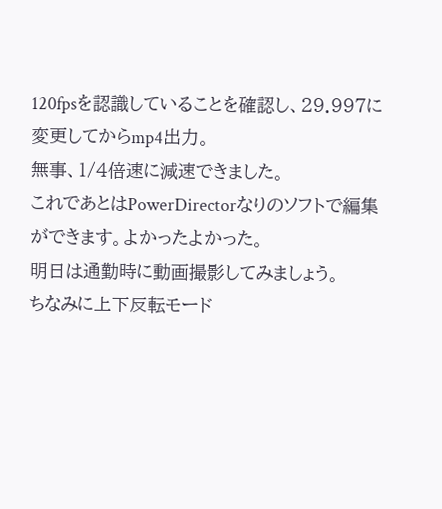120fpsを認識していることを確認し、29.997に変更してからmp4出力。
無事、1/4倍速に減速できました。
これであとはPowerDirectorなりのソフトで編集ができます。よかったよかった。
明日は通勤時に動画撮影してみましょう。
ちなみに上下反転モード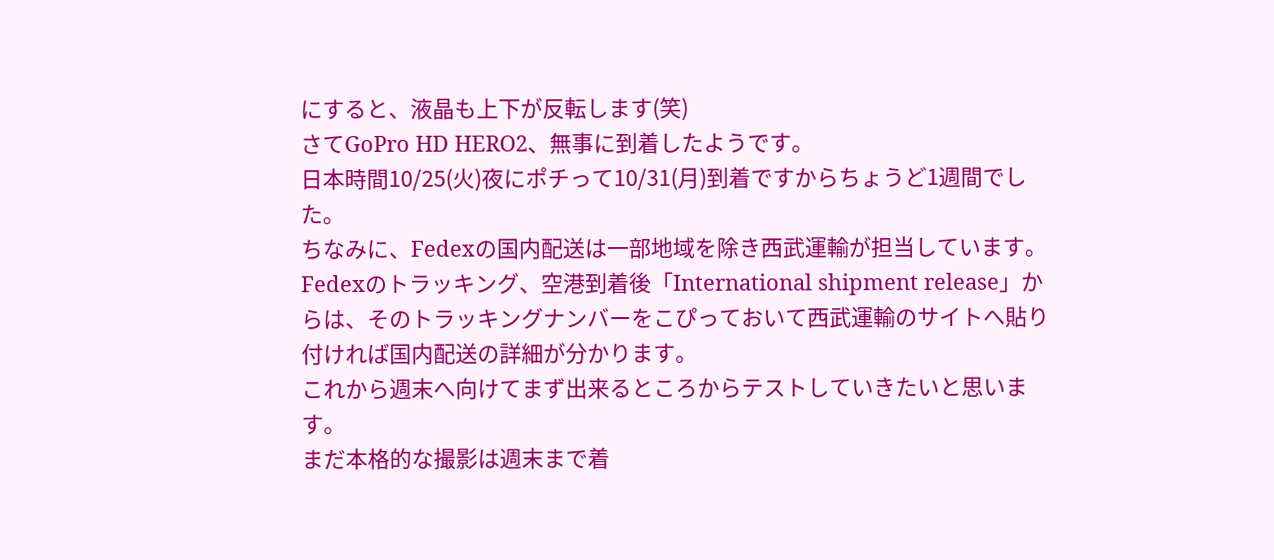にすると、液晶も上下が反転します(笑)
さてGoPro HD HERO2、無事に到着したようです。
日本時間10/25(火)夜にポチって10/31(月)到着ですからちょうど1週間でした。
ちなみに、Fedexの国内配送は一部地域を除き西武運輸が担当しています。
Fedexのトラッキング、空港到着後「International shipment release」からは、そのトラッキングナンバーをこぴっておいて西武運輸のサイトへ貼り付ければ国内配送の詳細が分かります。
これから週末へ向けてまず出来るところからテストしていきたいと思います。
まだ本格的な撮影は週末まで着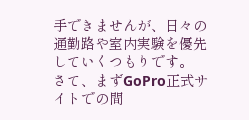手できませんが、日々の通勤路や室内実験を優先していくつもりです。
さて、まずGoPro正式サイトでの間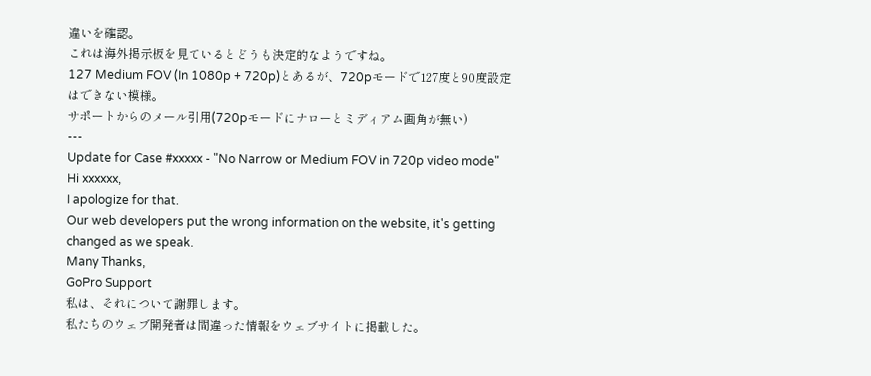違いを確認。
これは海外掲示板を見ているとどうも決定的なようですね。
127 Medium FOV (In 1080p + 720p)とあるが、720pモードで127度と90度設定はできない模様。
サポートからのメール引用(720pモードにナローとミディアム画角が無い)
---
Update for Case #xxxxx - "No Narrow or Medium FOV in 720p video mode"
Hi xxxxxx,
I apologize for that.
Our web developers put the wrong information on the website, it's getting changed as we speak.
Many Thanks,
GoPro Support
私は、それについて謝罪します。
私たちのウェブ開発者は間違った情報をウェブサイトに掲載した。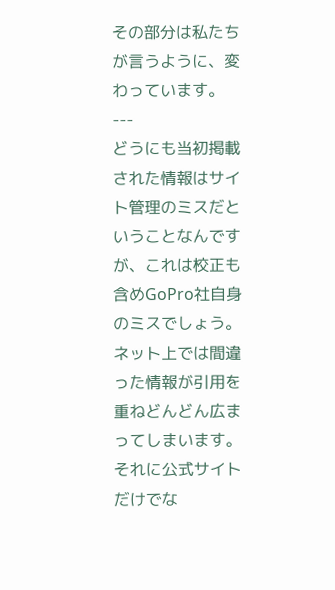その部分は私たちが言うように、変わっています。
---
どうにも当初掲載された情報はサイト管理のミスだということなんですが、これは校正も含めGoPro社自身のミスでしょう。
ネット上では間違った情報が引用を重ねどんどん広まってしまいます。
それに公式サイトだけでな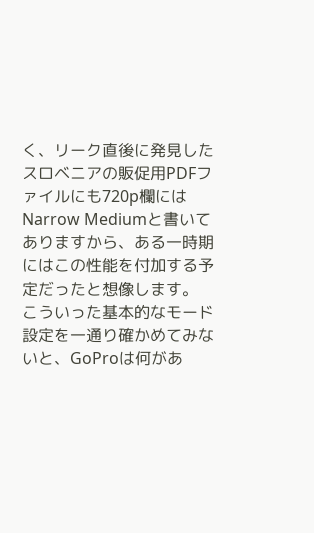く、リーク直後に発見したスロベニアの販促用PDFファイルにも720p欄には Narrow Mediumと書いてありますから、ある一時期にはこの性能を付加する予定だったと想像します。
こういった基本的なモード設定を一通り確かめてみないと、GoProは何があ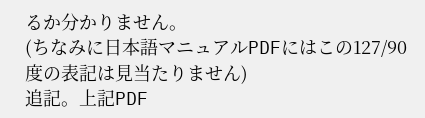るか分かりません。
(ちなみに日本語マニュアルPDFにはこの127/90度の表記は見当たりません)
追記。上記PDF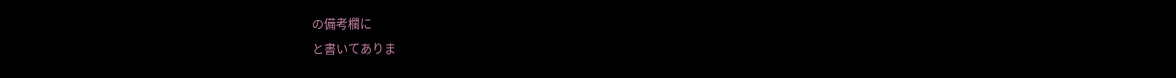の備考欄に
と書いてありま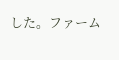した。ファーム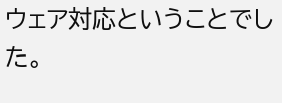ウェア対応ということでした。